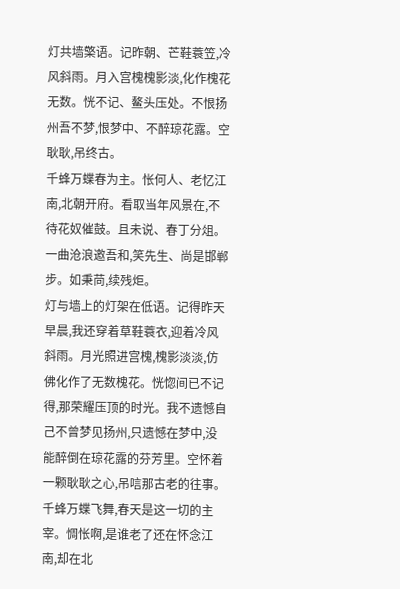灯共墙檠语。记昨朝、芒鞋蓑笠,冷风斜雨。月入宫槐槐影淡,化作槐花无数。恍不记、鳌头压处。不恨扬州吾不梦,恨梦中、不醉琼花露。空耿耿,吊终古。
千蜂万蝶春为主。怅何人、老忆江南,北朝开府。看取当年风景在,不待花奴催鼓。且未说、春丁分俎。一曲沧浪邀吾和,笑先生、尚是邯郸步。如秉苘,续残炬。
灯与墙上的灯架在低语。记得昨天早晨,我还穿着草鞋蓑衣,迎着冷风斜雨。月光照进宫槐,槐影淡淡,仿佛化作了无数槐花。恍惚间已不记得,那荣耀压顶的时光。我不遗憾自己不曾梦见扬州,只遗憾在梦中,没能醉倒在琼花露的芬芳里。空怀着一颗耿耿之心,吊唁那古老的往事。
千蜂万蝶飞舞,春天是这一切的主宰。惆怅啊,是谁老了还在怀念江南,却在北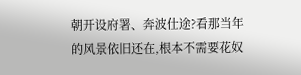朝开设府署、奔波仕途?看那当年的风景依旧还在,根本不需要花奴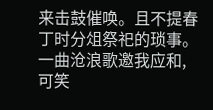来击鼓催唤。且不提春丁时分俎祭祀的琐事。一曲沧浪歌邀我应和,可笑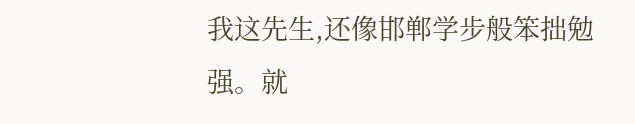我这先生,还像邯郸学步般笨拙勉强。就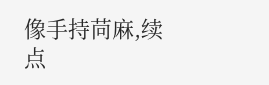像手持苘麻,续点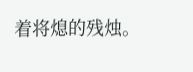着将熄的残烛。